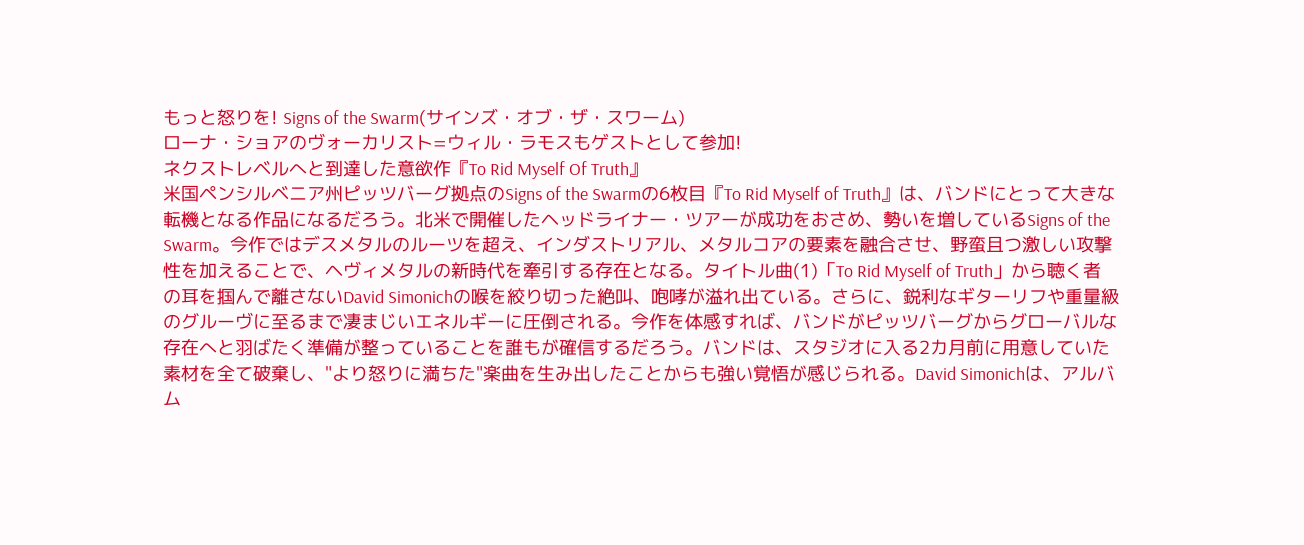もっと怒りを! Signs of the Swarm(サインズ・オブ・ザ・スワーム)
ローナ・ショアのヴォーカリスト=ウィル・ラモスもゲストとして参加!
ネクストレベルへと到達した意欲作『To Rid Myself Of Truth』
米国ペンシルベニア州ピッツバーグ拠点のSigns of the Swarmの6枚目『To Rid Myself of Truth』は、バンドにとって大きな転機となる作品になるだろう。北米で開催したヘッドライナー・ツアーが成功をおさめ、勢いを増しているSigns of the Swarm。今作ではデスメタルのルーツを超え、インダストリアル、メタルコアの要素を融合させ、野蛮且つ激しい攻撃性を加えることで、ヘヴィメタルの新時代を牽引する存在となる。タイトル曲(1)「To Rid Myself of Truth」から聴く者の耳を掴んで離さないDavid Simonichの喉を絞り切った絶叫、咆哮が溢れ出ている。さらに、鋭利なギターリフや重量級のグルーヴに至るまで凄まじいエネルギーに圧倒される。今作を体感すれば、バンドがピッツバーグからグローバルな存在へと羽ばたく準備が整っていることを誰もが確信するだろう。バンドは、スタジオに入る2カ月前に用意していた素材を全て破棄し、"より怒りに満ちた"楽曲を生み出したことからも強い覚悟が感じられる。David Simonichは、アルバム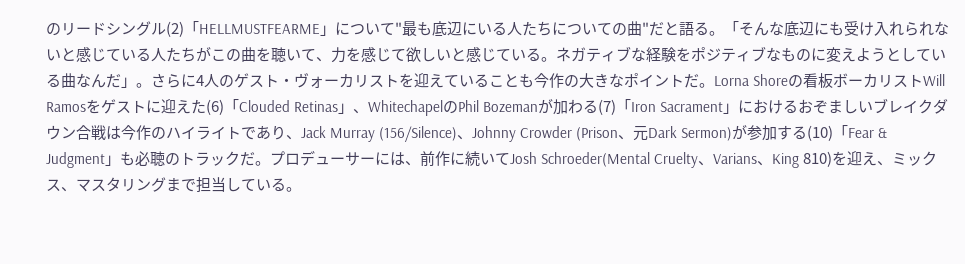のリードシングル(2)「HELLMUSTFEARME」について"最も底辺にいる人たちについての曲"だと語る。「そんな底辺にも受け入れられないと感じている人たちがこの曲を聴いて、力を感じて欲しいと感じている。ネガティブな経験をポジティブなものに変えようとしている曲なんだ」。さらに4人のゲスト・ヴォーカリストを迎えていることも今作の大きなポイントだ。Lorna Shoreの看板ボーカリストWill Ramosをゲストに迎えた(6)「Clouded Retinas」、WhitechapelのPhil Bozemanが加わる(7)「Iron Sacrament」におけるおぞましいブレイクダウン合戦は今作のハイライトであり、Jack Murray (156/Silence)、Johnny Crowder (Prison、元Dark Sermon)が参加する(10)「Fear & Judgment」も必聴のトラックだ。プロデューサーには、前作に続いてJosh Schroeder(Mental Cruelty、Varians、King 810)を迎え、ミックス、マスタリングまで担当している。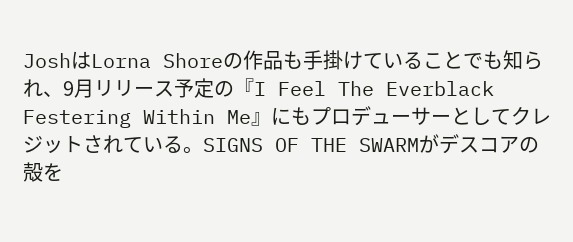JoshはLorna Shoreの作品も手掛けていることでも知られ、9月リリース予定の『I Feel The Everblack Festering Within Me』にもプロデューサーとしてクレジットされている。SIGNS OF THE SWARMがデスコアの殻を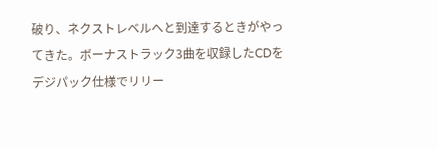破り、ネクストレベルへと到達するときがやってきた。ボーナストラック3曲を収録したCDをデジパック仕様でリリー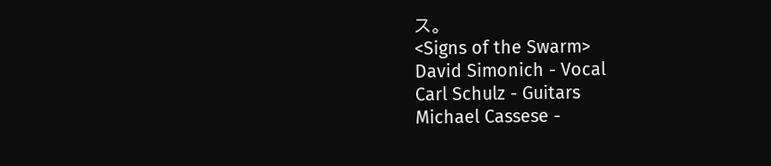ス。
<Signs of the Swarm>
David Simonich - Vocal
Carl Schulz - Guitars
Michael Cassese -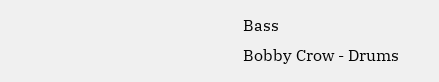Bass
Bobby Crow - Drums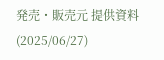発売・販売元 提供資料(2025/06/27)